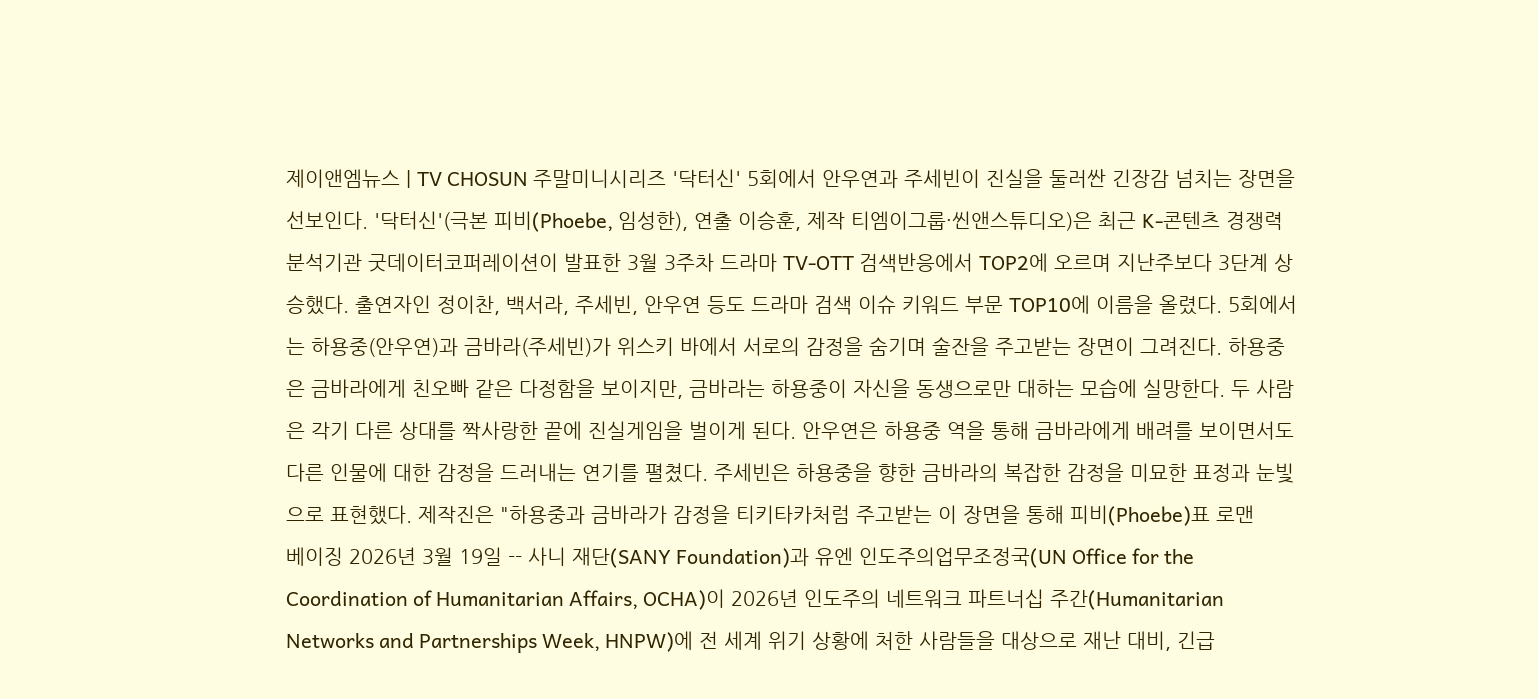제이앤엠뉴스 | TV CHOSUN 주말미니시리즈 '닥터신' 5회에서 안우연과 주세빈이 진실을 둘러싼 긴장감 넘치는 장면을 선보인다. '닥터신'(극본 피비(Phoebe, 임성한), 연출 이승훈, 제작 티엠이그룹·씬앤스튜디오)은 최근 K-콘텐츠 경쟁력 분석기관 굿데이터코퍼레이션이 발표한 3월 3주차 드라마 TV-OTT 검색반응에서 TOP2에 오르며 지난주보다 3단계 상승했다. 출연자인 정이찬, 백서라, 주세빈, 안우연 등도 드라마 검색 이슈 키워드 부문 TOP10에 이름을 올렸다. 5회에서는 하용중(안우연)과 금바라(주세빈)가 위스키 바에서 서로의 감정을 숨기며 술잔을 주고받는 장면이 그려진다. 하용중은 금바라에게 친오빠 같은 다정함을 보이지만, 금바라는 하용중이 자신을 동생으로만 대하는 모습에 실망한다. 두 사람은 각기 다른 상대를 짝사랑한 끝에 진실게임을 벌이게 된다. 안우연은 하용중 역을 통해 금바라에게 배려를 보이면서도 다른 인물에 대한 감정을 드러내는 연기를 펼쳤다. 주세빈은 하용중을 향한 금바라의 복잡한 감정을 미묘한 표정과 눈빛으로 표현했다. 제작진은 "하용중과 금바라가 감정을 티키타카처럼 주고받는 이 장면을 통해 피비(Phoebe)표 로맨
베이징 2026년 3월 19일 -- 사니 재단(SANY Foundation)과 유엔 인도주의업무조정국(UN Office for the Coordination of Humanitarian Affairs, OCHA)이 2026년 인도주의 네트워크 파트너십 주간(Humanitarian Networks and Partnerships Week, HNPW)에 전 세계 위기 상황에 처한 사람들을 대상으로 재난 대비, 긴급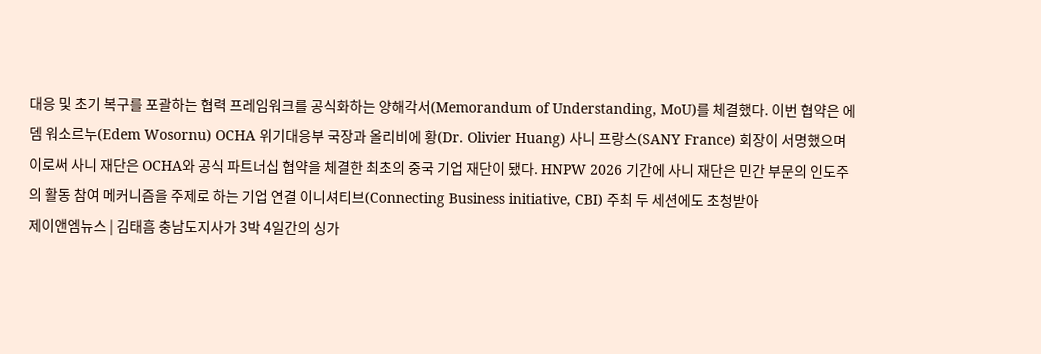대응 및 초기 복구를 포괄하는 협력 프레임워크를 공식화하는 양해각서(Memorandum of Understanding, MoU)를 체결했다. 이번 협약은 에뎀 워소르누(Edem Wosornu) OCHA 위기대응부 국장과 올리비에 황(Dr. Olivier Huang) 사니 프랑스(SANY France) 회장이 서명했으며 이로써 사니 재단은 OCHA와 공식 파트너십 협약을 체결한 최초의 중국 기업 재단이 됐다. HNPW 2026 기간에 사니 재단은 민간 부문의 인도주의 활동 참여 메커니즘을 주제로 하는 기업 연결 이니셔티브(Connecting Business initiative, CBI) 주최 두 세션에도 초청받아
제이앤엠뉴스 | 김태흠 충남도지사가 3박 4일간의 싱가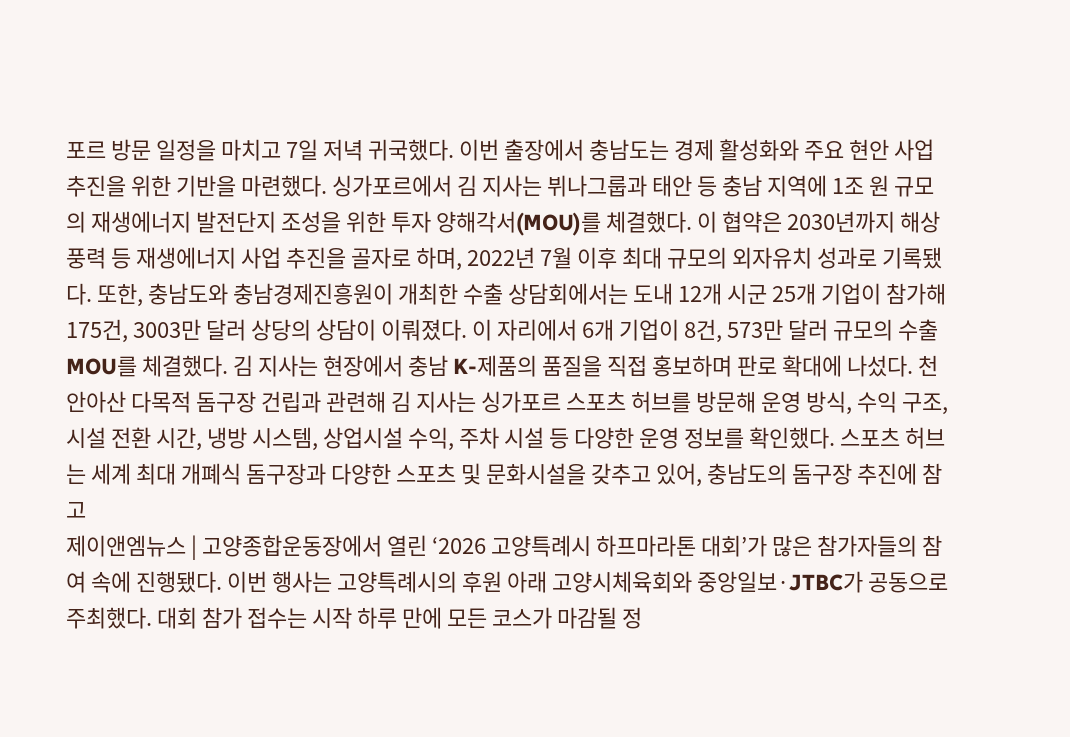포르 방문 일정을 마치고 7일 저녁 귀국했다. 이번 출장에서 충남도는 경제 활성화와 주요 현안 사업 추진을 위한 기반을 마련했다. 싱가포르에서 김 지사는 뷔나그룹과 태안 등 충남 지역에 1조 원 규모의 재생에너지 발전단지 조성을 위한 투자 양해각서(MOU)를 체결했다. 이 협약은 2030년까지 해상풍력 등 재생에너지 사업 추진을 골자로 하며, 2022년 7월 이후 최대 규모의 외자유치 성과로 기록됐다. 또한, 충남도와 충남경제진흥원이 개최한 수출 상담회에서는 도내 12개 시군 25개 기업이 참가해 175건, 3003만 달러 상당의 상담이 이뤄졌다. 이 자리에서 6개 기업이 8건, 573만 달러 규모의 수출 MOU를 체결했다. 김 지사는 현장에서 충남 K-제품의 품질을 직접 홍보하며 판로 확대에 나섰다. 천안아산 다목적 돔구장 건립과 관련해 김 지사는 싱가포르 스포츠 허브를 방문해 운영 방식, 수익 구조, 시설 전환 시간, 냉방 시스템, 상업시설 수익, 주차 시설 등 다양한 운영 정보를 확인했다. 스포츠 허브는 세계 최대 개폐식 돔구장과 다양한 스포츠 및 문화시설을 갖추고 있어, 충남도의 돔구장 추진에 참고
제이앤엠뉴스 | 고양종합운동장에서 열린 ‘2026 고양특례시 하프마라톤 대회’가 많은 참가자들의 참여 속에 진행됐다. 이번 행사는 고양특례시의 후원 아래 고양시체육회와 중앙일보·JTBC가 공동으로 주최했다. 대회 참가 접수는 시작 하루 만에 모든 코스가 마감될 정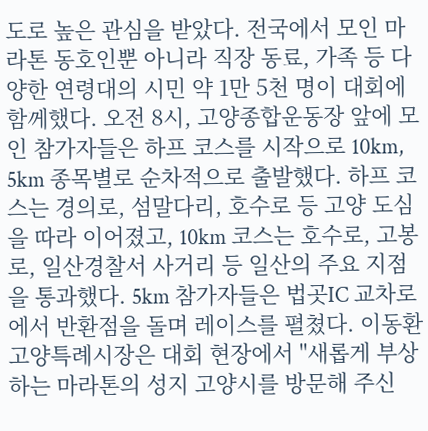도로 높은 관심을 받았다. 전국에서 모인 마라톤 동호인뿐 아니라 직장 동료, 가족 등 다양한 연령대의 시민 약 1만 5천 명이 대회에 함께했다. 오전 8시, 고양종합운동장 앞에 모인 참가자들은 하프 코스를 시작으로 10km, 5km 종목별로 순차적으로 출발했다. 하프 코스는 경의로, 섬말다리, 호수로 등 고양 도심을 따라 이어졌고, 10km 코스는 호수로, 고봉로, 일산경찰서 사거리 등 일산의 주요 지점을 통과했다. 5km 참가자들은 법곳IC 교차로에서 반환점을 돌며 레이스를 펼쳤다. 이동환 고양특례시장은 대회 현장에서 "새롭게 부상하는 마라톤의 성지 고양시를 방문해 주신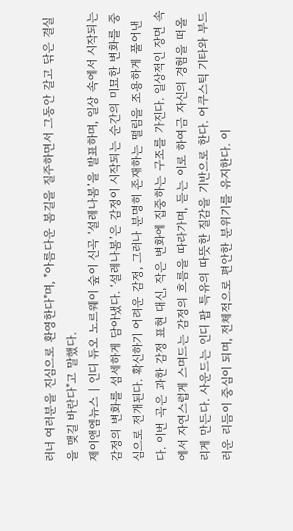러너 여러분을 진심으로 환영한다"며, "아름다운 봄길을 질주하면서 그동안 갈고 닦은 결실을 맺길 바란다"고 말했다.
제이앤엠뉴스 | 인디 듀오 노르웨이 숲이 신곡 ‘설레나봄’을 발표하며, 일상 속에서 시작되는 감정의 변화를 섬세하게 담아냈다. ‘설레나봄’은 감정이 시작되는 순간의 미묘한 변화를 중심으로 전개된다. 확신하기 어려운 감정, 그러나 분명히 존재하는 떨림을 조용하게 풀어낸다. 이번 곡은 과한 감정 표현 대신, 작은 변화에 집중하는 구조를 가진다. 일상적인 장면 속에서 자연스럽게 스며드는 감정의 흐름을 따라가며, 듣는 이로 하여금 자신의 경험을 떠올리게 만든다. 사운드는 인디 팝 특유의 따뜻한 질감을 기반으로 한다. 어쿠스틱 기타와 부드러운 리듬이 중심이 되며, 전체적으로 편안한 분위기를 유지한다. 이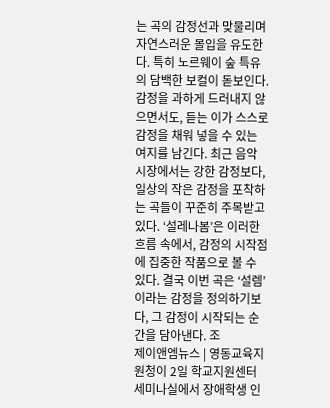는 곡의 감정선과 맞물리며 자연스러운 몰입을 유도한다. 특히 노르웨이 숲 특유의 담백한 보컬이 돋보인다. 감정을 과하게 드러내지 않으면서도, 듣는 이가 스스로 감정을 채워 넣을 수 있는 여지를 남긴다. 최근 음악 시장에서는 강한 감정보다, 일상의 작은 감정을 포착하는 곡들이 꾸준히 주목받고 있다. ‘설레나봄’은 이러한 흐름 속에서, 감정의 시작점에 집중한 작품으로 볼 수 있다. 결국 이번 곡은 ‘설렘’이라는 감정을 정의하기보다, 그 감정이 시작되는 순간을 담아낸다. 조
제이앤엠뉴스 | 영동교육지원청이 2일 학교지원센터 세미나실에서 장애학생 인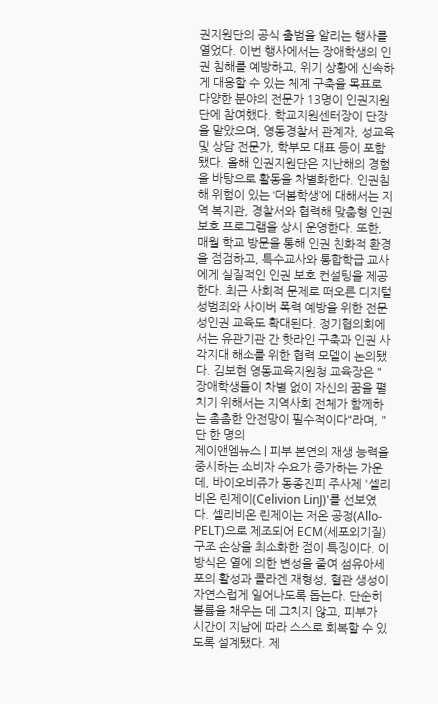권지원단의 공식 출범을 알리는 행사를 열었다. 이번 행사에서는 장애학생의 인권 침해를 예방하고, 위기 상황에 신속하게 대응할 수 있는 체계 구축을 목표로 다양한 분야의 전문가 13명이 인권지원단에 참여했다. 학교지원센터장이 단장을 맡았으며, 영동경찰서 관계자, 성교육 및 상담 전문가, 학부모 대표 등이 포함됐다. 올해 인권지원단은 지난해의 경험을 바탕으로 활동을 차별화한다. 인권침해 위험이 있는 ‘더봄학생’에 대해서는 지역 복지관, 경찰서와 협력해 맞춤형 인권 보호 프로그램을 상시 운영한다. 또한, 매월 학교 방문을 통해 인권 친화적 환경을 점검하고, 특수교사와 통합학급 교사에게 실질적인 인권 보호 컨설팅을 제공한다. 최근 사회적 문제로 떠오른 디지털 성범죄와 사이버 폭력 예방을 위한 전문 성인권 교육도 확대된다. 정기협의회에서는 유관기관 간 핫라인 구축과 인권 사각지대 해소를 위한 협력 모델이 논의됐다. 김보현 영동교육지원청 교육장은 "장애학생들이 차별 없이 자신의 꿈을 펼치기 위해서는 지역사회 전체가 함께하는 촘촘한 안전망이 필수적이다"라며, "단 한 명의
제이앤엠뉴스 | 피부 본연의 재생 능력을 중시하는 소비자 수요가 증가하는 가운데, 바이오비쥬가 동종진피 주사제 '셀리비온 린제이(Celivion LinJ)'를 선보였다. 셀리비온 린제이는 저온 공정(Allo-PELT)으로 제조되어 ECM(세포외기질) 구조 손상을 최소화한 점이 특징이다. 이 방식은 열에 의한 변성을 줄여 섬유아세포의 활성과 콜라겐 재형성, 혈관 생성이 자연스럽게 일어나도록 돕는다. 단순히 볼륨을 채우는 데 그치지 않고, 피부가 시간이 지남에 따라 스스로 회복할 수 있도록 설계됐다. 제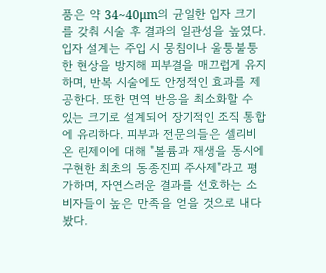품은 약 34~40μm의 균일한 입자 크기를 갖춰 시술 후 결과의 일관성을 높였다. 입자 설계는 주입 시 뭉침이나 울퉁불퉁한 현상을 방지해 피부결을 매끄럽게 유지하며, 반복 시술에도 안정적인 효과를 제공한다. 또한 면역 반응을 최소화할 수 있는 크기로 설계되어 장기적인 조직 통합에 유리하다. 피부과 전문의들은 셀리비온 린제이에 대해 "볼륨과 재생을 동시에 구현한 최초의 동종진피 주사제"라고 평가하며, 자연스러운 결과를 선호하는 소비자들이 높은 만족을 얻을 것으로 내다봤다.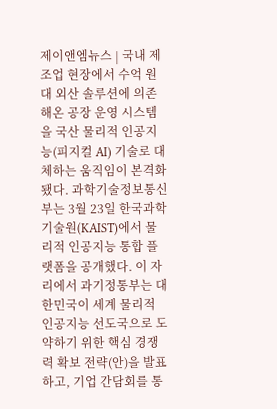제이앤엠뉴스 | 국내 제조업 현장에서 수억 원대 외산 솔루션에 의존해온 공장 운영 시스템을 국산 물리적 인공지능(피지컬 AI) 기술로 대체하는 움직임이 본격화됐다. 과학기술정보통신부는 3월 23일 한국과학기술원(KAIST)에서 물리적 인공지능 통합 플랫폼을 공개했다. 이 자리에서 과기정통부는 대한민국이 세계 물리적 인공지능 선도국으로 도약하기 위한 핵심 경쟁력 확보 전략(안)을 발표하고, 기업 간담회를 통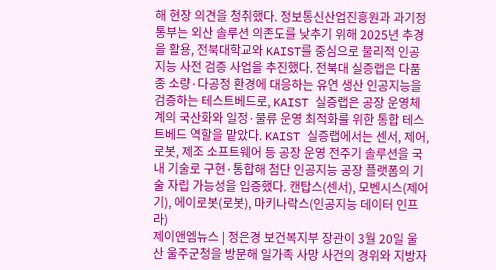해 현장 의견을 청취했다. 정보통신산업진흥원과 과기정통부는 외산 솔루션 의존도를 낮추기 위해 2025년 추경을 활용, 전북대학교와 KAIST를 중심으로 물리적 인공지능 사전 검증 사업을 추진했다. 전북대 실증랩은 다품종 소량·다공정 환경에 대응하는 유연 생산 인공지능을 검증하는 테스트베드로, KAIST 실증랩은 공장 운영체계의 국산화와 일정·물류 운영 최적화를 위한 통합 테스트베드 역할을 맡았다. KAIST 실증랩에서는 센서, 제어, 로봇, 제조 소프트웨어 등 공장 운영 전주기 솔루션을 국내 기술로 구현·통합해 첨단 인공지능 공장 플랫폼의 기술 자립 가능성을 입증했다. 캔탑스(센서), 모벤시스(제어기), 에이로봇(로봇), 마키나락스(인공지능 데이터 인프라)
제이앤엠뉴스 | 정은경 보건복지부 장관이 3월 20일 울산 울주군청을 방문해 일가족 사망 사건의 경위와 지방자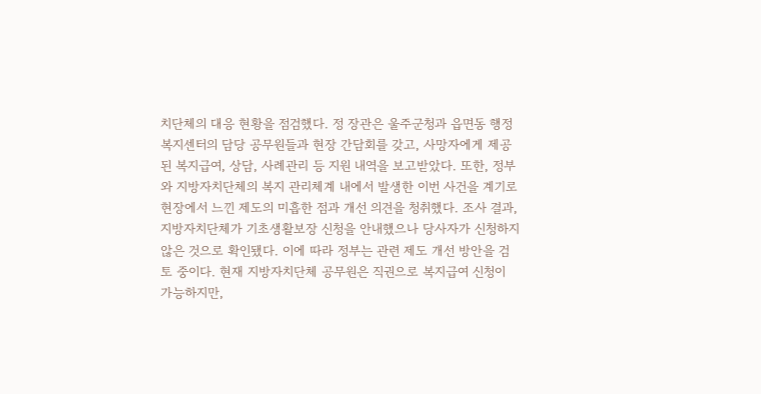치단체의 대응 현황을 점검했다. 정 장관은 울주군청과 읍면동 행정복지센터의 담당 공무원들과 현장 간담회를 갖고, 사망자에게 제공된 복지급여, 상담, 사례관리 등 지원 내역을 보고받았다. 또한, 정부와 지방자치단체의 복지 관리체계 내에서 발생한 이번 사건을 계기로 현장에서 느낀 제도의 미흡한 점과 개선 의견을 청취했다. 조사 결과, 지방자치단체가 기초생활보장 신청을 안내했으나 당사자가 신청하지 않은 것으로 확인됐다. 이에 따라 정부는 관련 제도 개선 방안을 검토 중이다. 현재 지방자치단체 공무원은 직권으로 복지급여 신청이 가능하지만,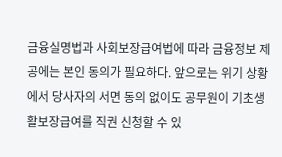금융실명법과 사회보장급여법에 따라 금융정보 제공에는 본인 동의가 필요하다. 앞으로는 위기 상황에서 당사자의 서면 동의 없이도 공무원이 기초생활보장급여를 직권 신청할 수 있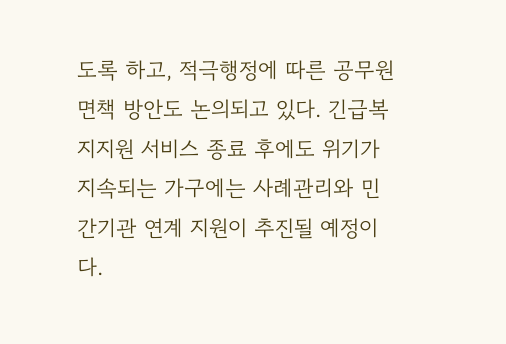도록 하고, 적극행정에 따른 공무원 면책 방안도 논의되고 있다. 긴급복지지원 서비스 종료 후에도 위기가 지속되는 가구에는 사례관리와 민간기관 연계 지원이 추진될 예정이다.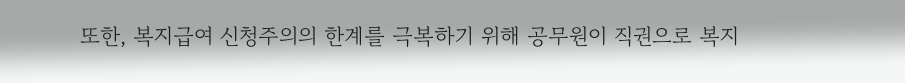또한, 복지급여 신청주의의 한계를 극복하기 위해 공무원이 직권으로 복지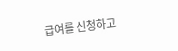급여를 신청하고